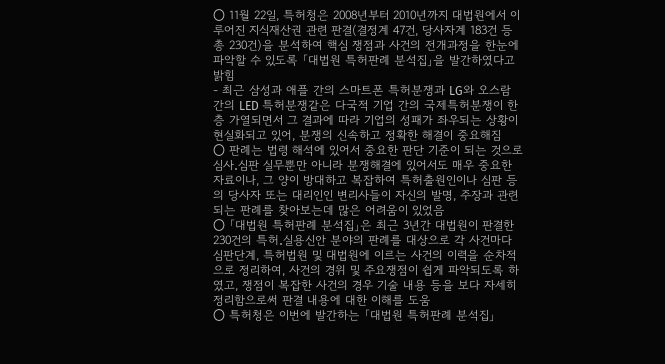〇 11월 22일, 특허청은 2008년부터 2010년까지 대법원에서 이루어진 지식재산권 관련 판결(결정계 47건, 당사자계 183건 등 총 230건)을 분석하여 핵심 쟁점과 사건의 전개과정을 한눈에 파악할 수 있도록 「대법원 특허판례 분석집」을 발간하였다고 밝힘
- 최근 삼성과 애플 간의 스마트폰 특허분쟁과 LG와 오스람 간의 LED 특허분쟁같은 다국적 기업 간의 국제특허분쟁이 한층 가열되면서 그 결과에 따라 기업의 성패가 좌우되는 상황이 현실화되고 있어, 분쟁의 신속하고 정확한 해결이 중요해짐
〇 판례는 법령 해석에 있어서 중요한 판단 기준이 되는 것으로 심사․심판 실무뿐만 아니라 분쟁해결에 있어서도 매우 중요한 자료이나, 그 양이 방대하고 복잡하여 특허출원인이나 심판 등의 당사자 또는 대리인인 변리사들이 자신의 발명, 주장과 관련되는 판례를 찾아보는데 많은 어려움이 있었음
〇 「대법원 특허판례 분석집」은 최근 3년간 대법원이 판결한 230건의 특허․실용신안 분야의 판례를 대상으로 각 사건마다 심판단계, 특허법원 및 대법원에 이르는 사건의 이력을 순차적으로 정리하여, 사건의 경위 및 주요쟁점이 쉽게 파악되도록 하였고, 쟁점이 복잡한 사건의 경우 기술 내용 등을 보다 자세히 정리함으로써 판결 내용에 대한 이해를 도움
〇 특허청은 이번에 발간하는 「대법원 특허판례 분석집」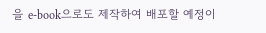을 e-book으로도 제작하여 배포할 예정이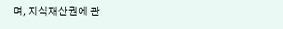며, 지식재산권에 관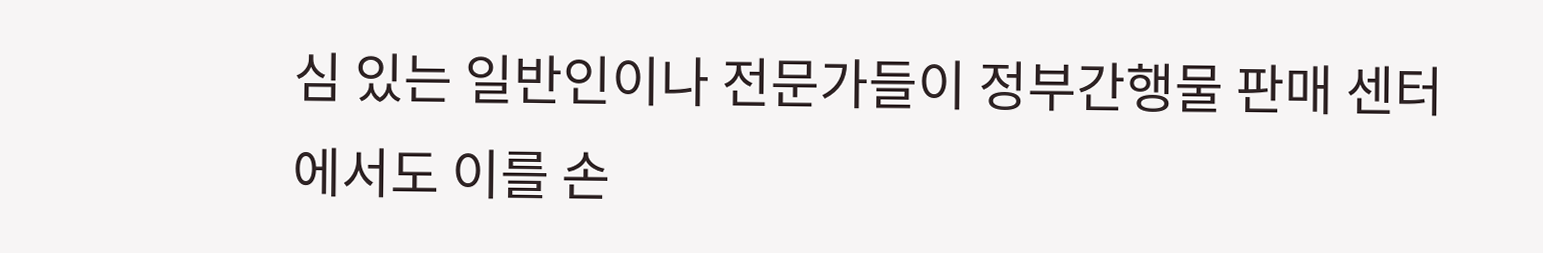심 있는 일반인이나 전문가들이 정부간행물 판매 센터에서도 이를 손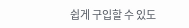쉽게 구입할 수 있도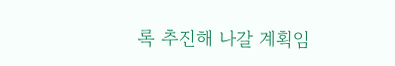록 추진해 나갈 계획임